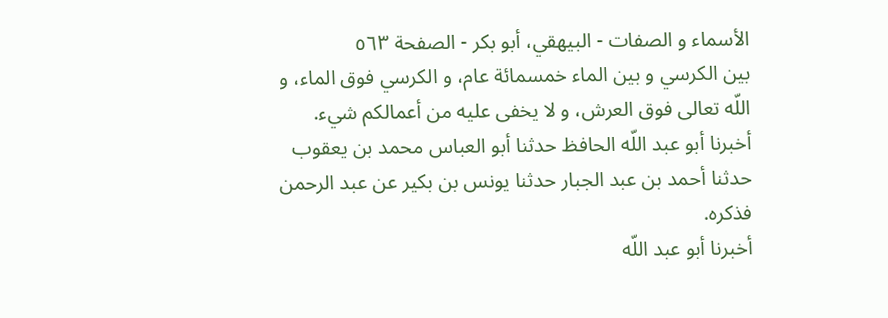الأسماء و الصفات - البيهقي، أبو بكر - الصفحة ٥٦٣
بين الكرسي و بين الماء خمسمائة عام، و الكرسي فوق الماء، و اللّه تعالى فوق العرش، و لا يخفى عليه من أعمالكم شيء.
أخبرنا أبو عبد اللّه الحافظ حدثنا أبو العباس محمد بن يعقوب حدثنا أحمد بن عبد الجبار حدثنا يونس بن بكير عن عبد الرحمن فذكره.
أخبرنا أبو عبد اللّه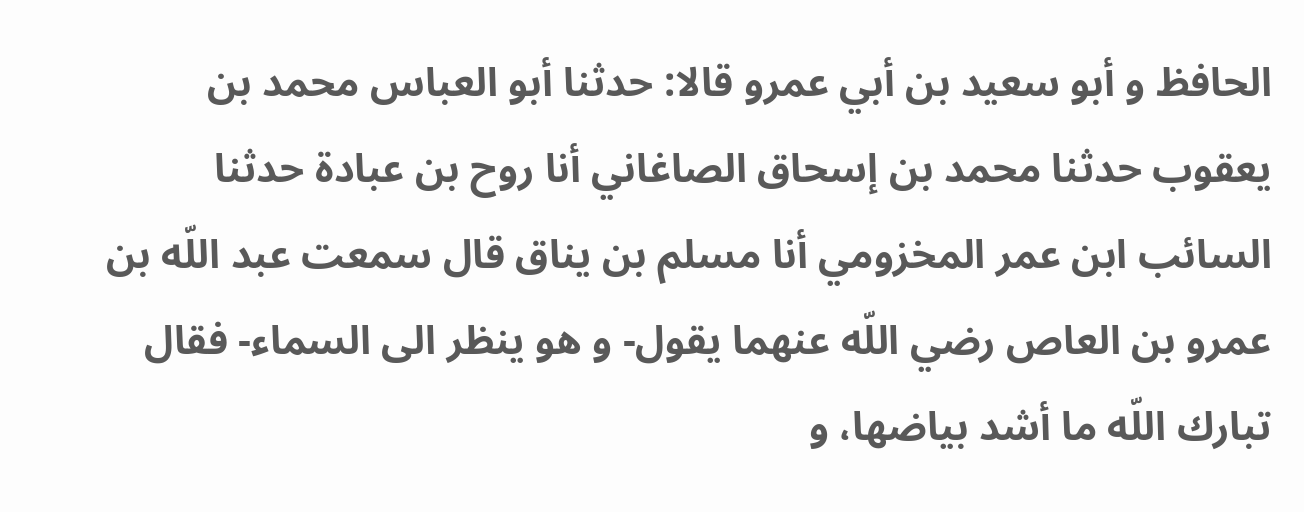الحافظ و أبو سعيد بن أبي عمرو قالا: حدثنا أبو العباس محمد بن يعقوب حدثنا محمد بن إسحاق الصاغاني أنا روح بن عبادة حدثنا السائب ابن عمر المخزومي أنا مسلم بن يناق قال سمعت عبد اللّه بن عمرو بن العاص رضي اللّه عنهما يقول- و هو ينظر الى السماء- فقال تبارك اللّه ما أشد بياضها، و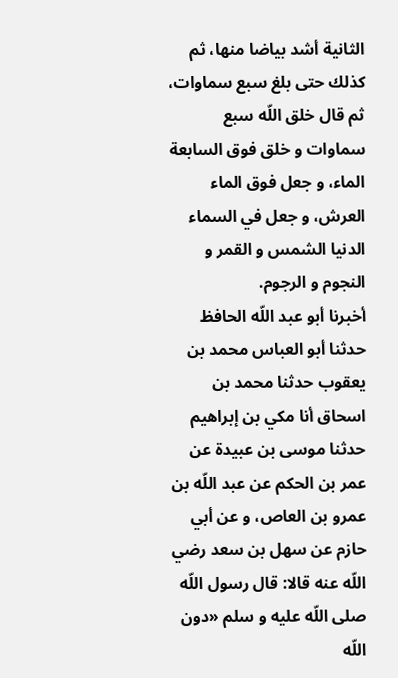الثانية أشد بياضا منها، ثم كذلك حتى بلغ سبع سماوات، ثم قال خلق اللّه سبع سماوات و خلق فوق السابعة الماء، و جعل فوق الماء العرش، و جعل في السماء الدنيا الشمس و القمر و النجوم و الرجوم.
أخبرنا أبو عبد اللّه الحافظ حدثنا أبو العباس محمد بن يعقوب حدثنا محمد بن اسحاق أنا مكي بن إبراهيم حدثنا موسى بن عبيدة عن عمر بن الحكم عن عبد اللّه بن عمرو بن العاص، و عن أبي حازم عن سهل بن سعد رضي اللّه عنه قالا: قال رسول اللّه صلى اللّه عليه و سلم «دون اللّه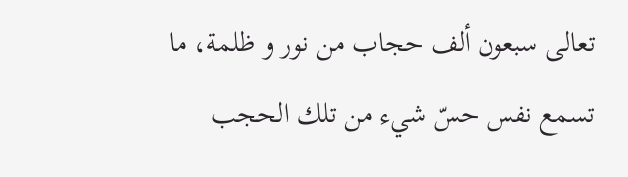تعالى سبعون ألف حجاب من نور و ظلمة، ما تسمع نفس حسّ شيء من تلك الحجب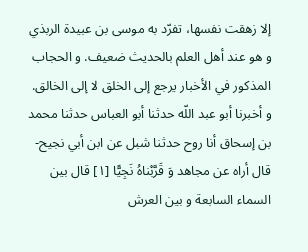إلا زهقت نفسها، تفرّد به موسى بن عبيدة الربذي و هو عند أهل العلم بالحديث ضعيف. و الحجاب المذكور في الأخبار يرجع إلى الخلق لا إلى الخالق.
و أخبرنا أبو عبد اللّه حدثنا أبو العباس حدثنا محمد بن إسحاق أنا روح حدثنا شبل عن ابن أبي نجيح- قال أراه عن مجاهد وَ قَرَّبْناهُ نَجِيًّا [١] قال بين السماء السابعة و بين العرش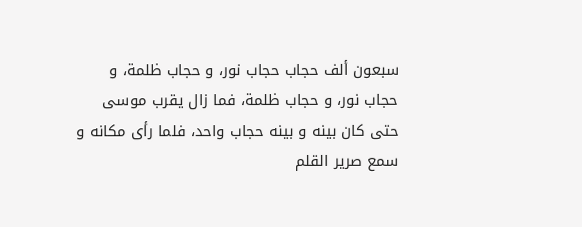سبعون ألف حجاب حجاب نور، و حجاب ظلمة، و حجاب نور، و حجاب ظلمة، فما زال يقرب موسى حتى كان بينه و بينه حجاب واحد، فلما رأى مكانه و سمع صرير القلم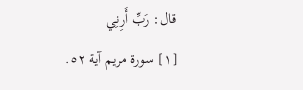قال: رَبِّ أَرِنِي
[١] سورة مريم آية ٥٢.